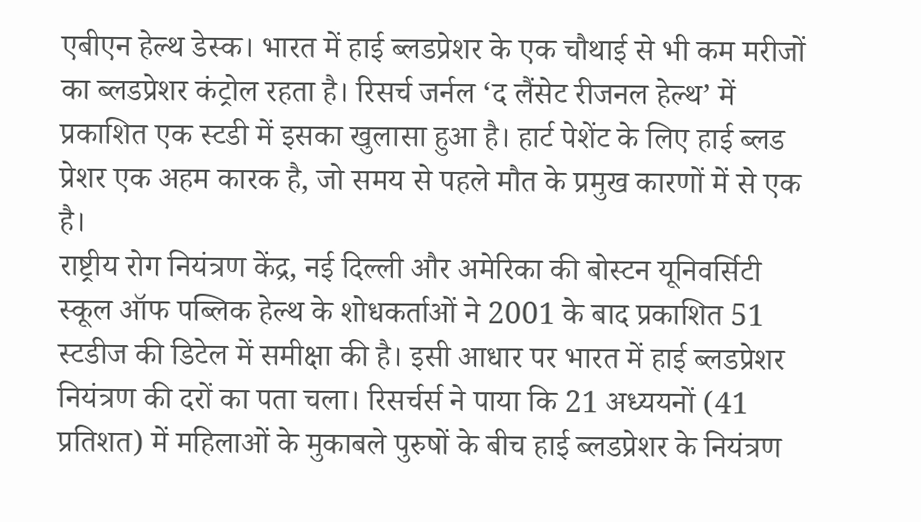एबीएन हेल्थ डेस्क। भारत में हाई ब्लडप्रेशर के एक चौथाई से भी कम मरीजों का ब्लडप्रेशर कंट्रोल रहता है। रिसर्च जर्नल ‘द लैंसेट रीजनल हेल्थ’ में प्रकाशित एक स्टडी में इसका खुलासा हुआ है। हार्ट पेशेंट के लिए हाई ब्लड प्रेशर एक अहम कारक है, जो समय से पहले मौत के प्रमुख कारणों में से एक है।
राष्ट्रीय रोग नियंत्रण केंद्र, नई दिल्ली और अमेरिका की बोस्टन यूनिवर्सिटी स्कूल ऑफ पब्लिक हेल्थ के शोधकर्ताओं ने 2001 के बाद प्रकाशित 51 स्टडीज की डिटेल में समीक्षा की है। इसी आधार पर भारत में हाई ब्लडप्रेशर नियंत्रण की दरों का पता चला। रिसर्चर्स ने पाया कि 21 अध्ययनों (41 प्रतिशत) में महिलाओं के मुकाबले पुरुषों के बीच हाई ब्लडप्रेशर के नियंत्रण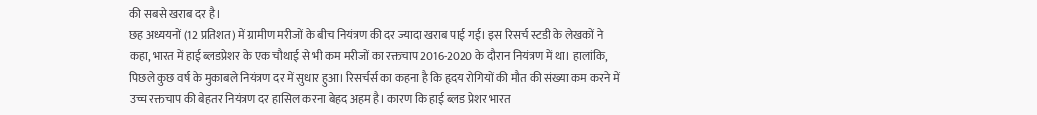की सबसे खराब दर है।
छह अध्ययनों (12 प्रतिशत) में ग्रामीण मरीजों के बीच नियंत्रण की दर ज्यादा खराब पाई गई। इस रिसर्च स्टडी के लेखकों ने कहा, भारत में हाई ब्लडप्रेशर के एक चौथाई से भी कम मरीजों का रक्तचाप 2016-2020 के दौरान नियंत्रण में था। हालांकि, पिछले कुछ वर्ष के मुकाबले नियंत्रण दर में सुधार हुआ। रिसर्चर्स का कहना है कि हृदय रोगियों की मौत की संख्या कम करने में उच्च रक्तचाप की बेहतर नियंत्रण दर हासिल करना बेहद अहम है। कारण कि हाई ब्लड प्रेशर भारत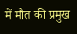में मौत की प्रमुख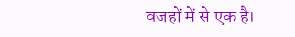वजहों में से एक है।